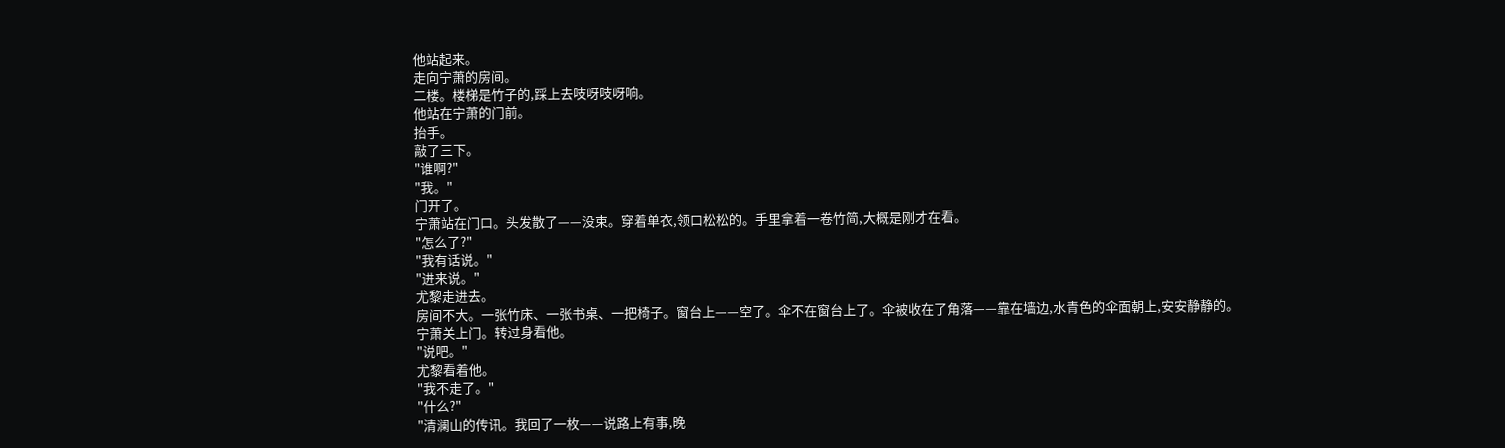他站起来。
走向宁萧的房间。
二楼。楼梯是竹子的,踩上去吱呀吱呀响。
他站在宁萧的门前。
抬手。
敲了三下。
"谁啊?"
"我。"
门开了。
宁萧站在门口。头发散了——没束。穿着单衣,领口松松的。手里拿着一卷竹简,大概是刚才在看。
"怎么了?"
"我有话说。"
"进来说。"
尤黎走进去。
房间不大。一张竹床、一张书桌、一把椅子。窗台上——空了。伞不在窗台上了。伞被收在了角落——靠在墙边,水青色的伞面朝上,安安静静的。
宁萧关上门。转过身看他。
"说吧。"
尤黎看着他。
"我不走了。"
"什么?"
"清澜山的传讯。我回了一枚——说路上有事,晚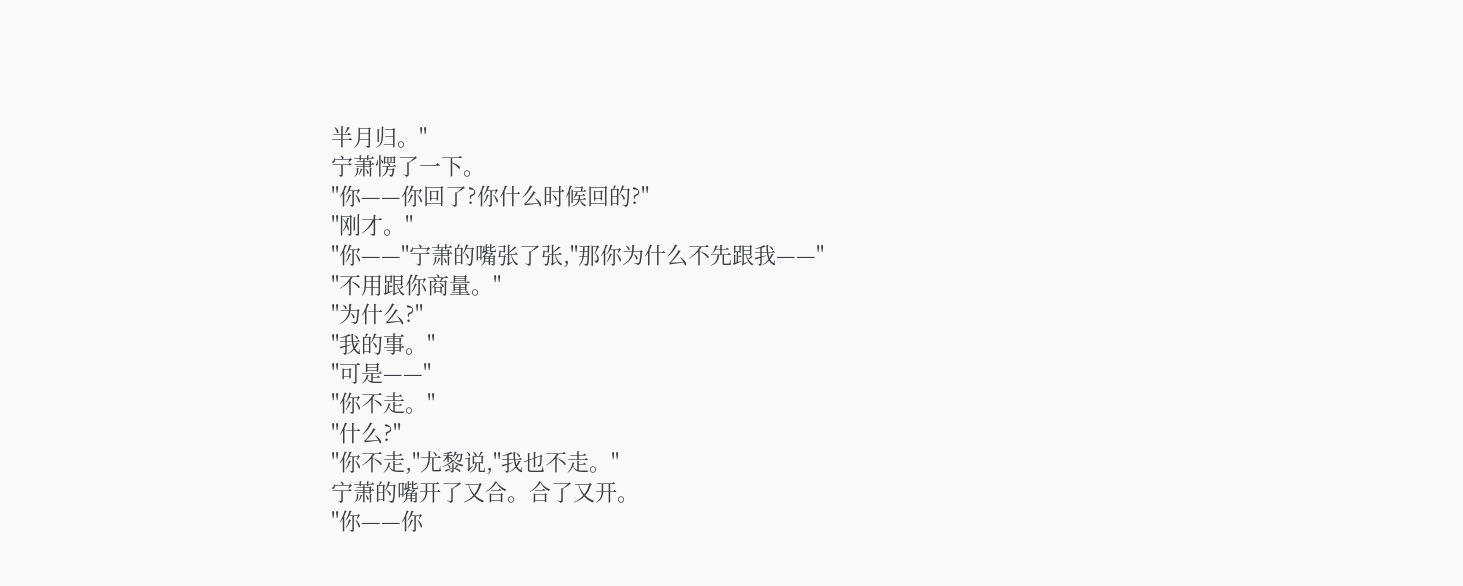半月归。"
宁萧愣了一下。
"你——你回了?你什么时候回的?"
"刚才。"
"你——"宁萧的嘴张了张,"那你为什么不先跟我——"
"不用跟你商量。"
"为什么?"
"我的事。"
"可是——"
"你不走。"
"什么?"
"你不走,"尤黎说,"我也不走。"
宁萧的嘴开了又合。合了又开。
"你——你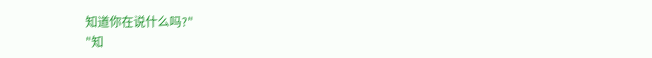知道你在说什么吗?"
"知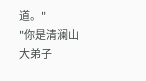道。"
"你是清澜山大弟子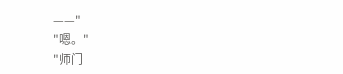——"
"嗯。"
"师门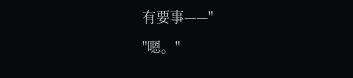有要事——"
"嗯。"